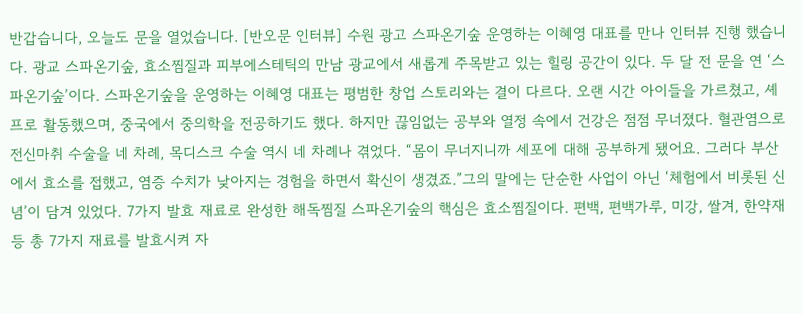반갑습니다, 오늘도 문을 열었습니다. [반오문 인터뷰] 수원 광고 스파온기숲 운영하는 이혜영 대표를 만나 인터뷰 진행 했습니다. 광교 스파온기숲, 효소찜질과 피부에스테틱의 만남 광교에서 새롭게 주목받고 있는 힐링 공간이 있다. 두 달 전 문을 연 ‘스파온기숲’이다. 스파온기숲을 운영하는 이혜영 대표는 평범한 창업 스토리와는 결이 다르다. 오랜 시간 아이들을 가르쳤고, 셰프로 활동했으며, 중국에서 중의학을 전공하기도 했다. 하지만 끊임없는 공부와 열정 속에서 건강은 점점 무너졌다. 혈관염으로 전신마취 수술을 네 차례, 목디스크 수술 역시 네 차례나 겪었다. “몸이 무너지니까 세포에 대해 공부하게 됐어요. 그러다 부산에서 효소를 접했고, 염증 수치가 낮아지는 경험을 하면서 확신이 생겼죠.”그의 말에는 단순한 사업이 아닌 ‘체험에서 비롯된 신념’이 담겨 있었다. 7가지 발효 재료로 완성한 해독찜질 스파온기숲의 핵심은 효소찜질이다. 편백, 편백가루, 미강, 쌀겨, 한약재 등 총 7가지 재료를 발효시켜 자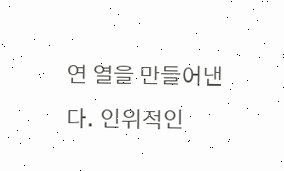연 열을 만들어낸다. 인위적인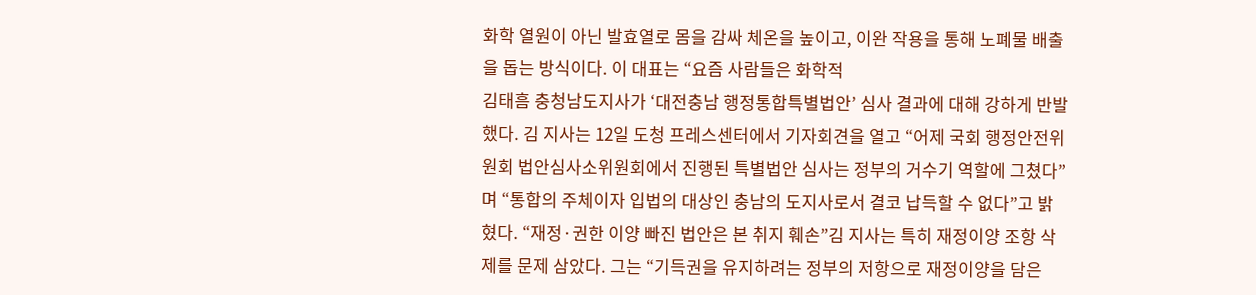화학 열원이 아닌 발효열로 몸을 감싸 체온을 높이고, 이완 작용을 통해 노폐물 배출을 돕는 방식이다. 이 대표는 “요즘 사람들은 화학적
김태흠 충청남도지사가 ‘대전충남 행정통합특별법안’ 심사 결과에 대해 강하게 반발했다. 김 지사는 12일 도청 프레스센터에서 기자회견을 열고 “어제 국회 행정안전위원회 법안심사소위원회에서 진행된 특별법안 심사는 정부의 거수기 역할에 그쳤다”며 “통합의 주체이자 입법의 대상인 충남의 도지사로서 결코 납득할 수 없다”고 밝혔다. “재정·권한 이양 빠진 법안은 본 취지 훼손”김 지사는 특히 재정이양 조항 삭제를 문제 삼았다. 그는 “기득권을 유지하려는 정부의 저항으로 재정이양을 담은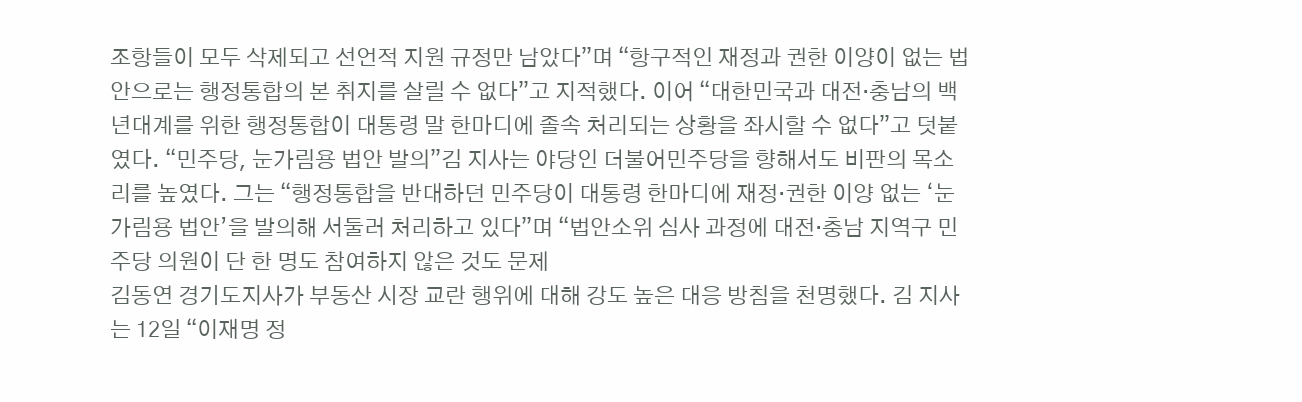조항들이 모두 삭제되고 선언적 지원 규정만 남았다”며 “항구적인 재정과 권한 이양이 없는 법안으로는 행정통합의 본 취지를 살릴 수 없다”고 지적했다. 이어 “대한민국과 대전·충남의 백년대계를 위한 행정통합이 대통령 말 한마디에 졸속 처리되는 상황을 좌시할 수 없다”고 덧붙였다. “민주당, 눈가림용 법안 발의”김 지사는 야당인 더불어민주당을 향해서도 비판의 목소리를 높였다. 그는 “행정통합을 반대하던 민주당이 대통령 한마디에 재정·권한 이양 없는 ‘눈가림용 법안’을 발의해 서둘러 처리하고 있다”며 “법안소위 심사 과정에 대전·충남 지역구 민주당 의원이 단 한 명도 참여하지 않은 것도 문제
김동연 경기도지사가 부동산 시장 교란 행위에 대해 강도 높은 대응 방침을 천명했다. 김 지사는 12일 “이재명 정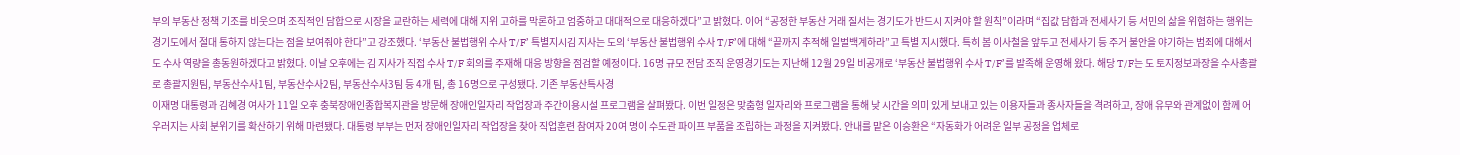부의 부동산 정책 기조를 비웃으며 조직적인 담합으로 시장을 교란하는 세력에 대해 지위 고하를 막론하고 엄중하고 대대적으로 대응하겠다”고 밝혔다. 이어 “공정한 부동산 거래 질서는 경기도가 반드시 지켜야 할 원칙”이라며 “집값 담합과 전세사기 등 서민의 삶을 위협하는 행위는 경기도에서 절대 통하지 않는다는 점을 보여줘야 한다”고 강조했다. ‘부동산 불법행위 수사 T/F’ 특별지시김 지사는 도의 ‘부동산 불법행위 수사 T/F’에 대해 “끝까지 추적해 일벌백계하라”고 특별 지시했다. 특히 봄 이사철을 앞두고 전세사기 등 주거 불안을 야기하는 범죄에 대해서도 수사 역량을 총동원하겠다고 밝혔다. 이날 오후에는 김 지사가 직접 수사 T/F 회의를 주재해 대응 방향을 점검할 예정이다. 16명 규모 전담 조직 운영경기도는 지난해 12월 29일 비공개로 ‘부동산 불법행위 수사 T/F’를 발족해 운영해 왔다. 해당 T/F는 도 토지정보과장을 수사총괄로 총괄지원팀, 부동산수사1팀, 부동산수사2팀, 부동산수사3팀 등 4개 팀, 총 16명으로 구성됐다. 기존 부동산특사경
이재명 대통령과 김혜경 여사가 11일 오후 충북장애인종합복지관을 방문해 장애인일자리 작업장과 주간이용시설 프로그램을 살펴봤다. 이번 일정은 맞춤형 일자리와 프로그램을 통해 낮 시간을 의미 있게 보내고 있는 이용자들과 종사자들을 격려하고, 장애 유무와 관계없이 함께 어우러지는 사회 분위기를 확산하기 위해 마련됐다. 대통령 부부는 먼저 장애인일자리 작업장을 찾아 직업훈련 참여자 20여 명이 수도관 파이프 부품을 조립하는 과정을 지켜봤다. 안내를 맡은 이승환은 “자동화가 어려운 일부 공정을 업체로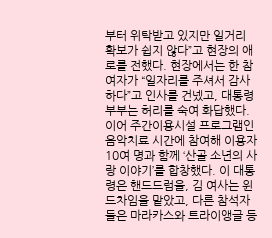부터 위탁받고 있지만 일거리 확보가 쉽지 않다”고 현장의 애로를 전했다. 현장에서는 한 참여자가 “일자리를 주셔서 감사하다”고 인사를 건넸고, 대통령 부부는 허리를 숙여 화답했다. 이어 주간이용시설 프로그램인 음악치료 시간에 참여해 이용자 10여 명과 함께 ‘산골 소년의 사랑 이야기’를 합창했다. 이 대통령은 핸드드럼을, 김 여사는 윈드차임을 맡았고, 다른 참석자들은 마라카스와 트라이앵글 등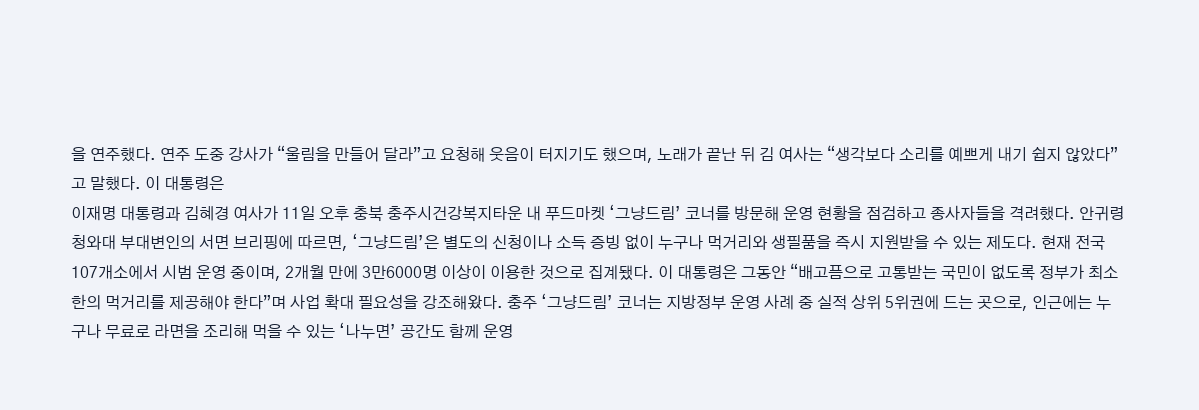을 연주했다. 연주 도중 강사가 “울림을 만들어 달라”고 요청해 웃음이 터지기도 했으며, 노래가 끝난 뒤 김 여사는 “생각보다 소리를 예쁘게 내기 쉽지 않았다”고 말했다. 이 대통령은
이재명 대통령과 김혜경 여사가 11일 오후 충북 충주시건강복지타운 내 푸드마켓 ‘그냥드림’ 코너를 방문해 운영 현황을 점검하고 종사자들을 격려했다. 안귀령 청와대 부대변인의 서면 브리핑에 따르면, ‘그냥드림’은 별도의 신청이나 소득 증빙 없이 누구나 먹거리와 생필품을 즉시 지원받을 수 있는 제도다. 현재 전국 107개소에서 시범 운영 중이며, 2개월 만에 3만6000명 이상이 이용한 것으로 집계됐다. 이 대통령은 그동안 “배고픔으로 고통받는 국민이 없도록 정부가 최소한의 먹거리를 제공해야 한다”며 사업 확대 필요성을 강조해왔다. 충주 ‘그냥드림’ 코너는 지방정부 운영 사례 중 실적 상위 5위권에 드는 곳으로, 인근에는 누구나 무료로 라면을 조리해 먹을 수 있는 ‘나누면’ 공간도 함께 운영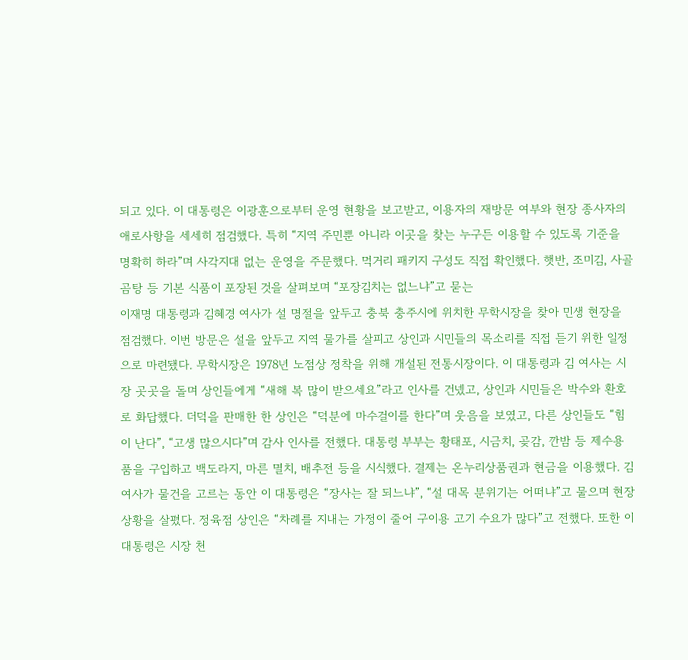되고 있다. 이 대통령은 이광훈으로부터 운영 현황을 보고받고, 이용자의 재방문 여부와 현장 종사자의 애로사항을 세세히 점검했다. 특히 “지역 주민뿐 아니라 이곳을 찾는 누구든 이용할 수 있도록 기준을 명확히 하라”며 사각지대 없는 운영을 주문했다. 먹거리 패키지 구성도 직접 확인했다. 햇반, 조미김, 사골곰탕 등 기본 식품이 포장된 것을 살펴보며 “포장김치는 없느냐”고 묻는
이재명 대통령과 김혜경 여사가 설 명절을 앞두고 충북 충주시에 위치한 무학시장을 찾아 민생 현장을 점검했다. 이번 방문은 설을 앞두고 지역 물가를 살피고 상인과 시민들의 목소리를 직접 듣기 위한 일정으로 마련됐다. 무학시장은 1978년 노점상 정착을 위해 개설된 전통시장이다. 이 대통령과 김 여사는 시장 곳곳을 돌며 상인들에게 “새해 복 많이 받으세요”라고 인사를 건넸고, 상인과 시민들은 박수와 환호로 화답했다. 더덕을 판매한 한 상인은 “덕분에 마수걸이를 한다”며 웃음을 보였고, 다른 상인들도 “힘이 난다”, “고생 많으시다”며 감사 인사를 전했다. 대통령 부부는 황태포, 시금치, 곶감, 깐밤 등 제수용품을 구입하고 백도라지, 마른 멸치, 배추전 등을 시식했다. 결제는 온누리상품권과 현금을 이용했다. 김 여사가 물건을 고르는 동안 이 대통령은 “장사는 잘 되느냐”, “설 대목 분위기는 어떠냐”고 물으며 현장 상황을 살폈다. 정육점 상인은 “차례를 지내는 가정이 줄어 구이용 고기 수요가 많다”고 전했다. 또한 이 대통령은 시장 천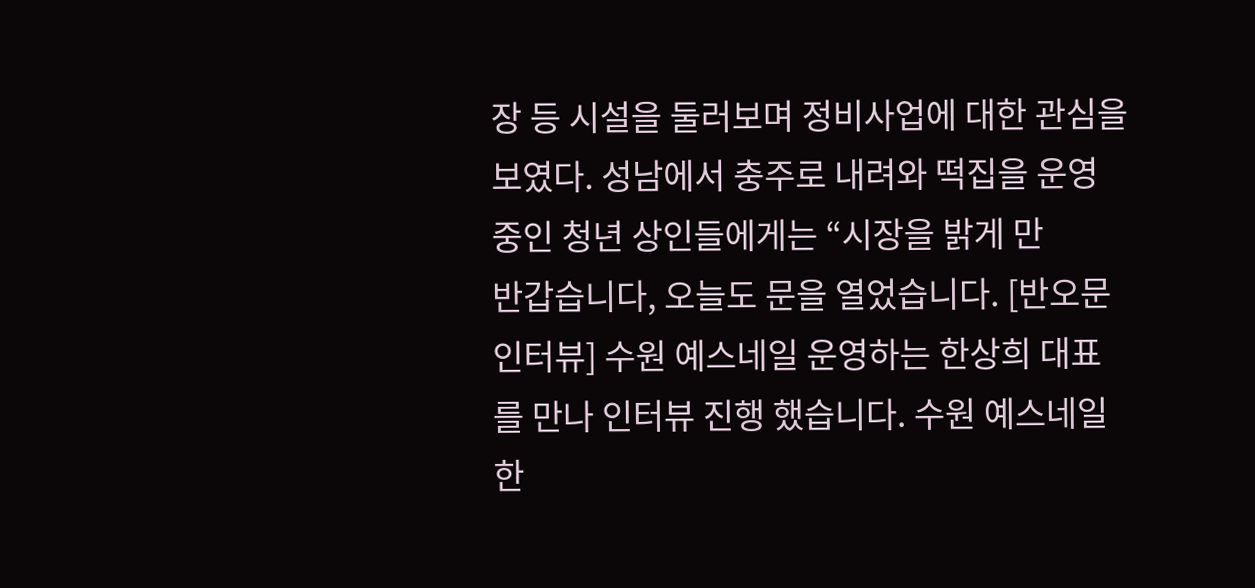장 등 시설을 둘러보며 정비사업에 대한 관심을 보였다. 성남에서 충주로 내려와 떡집을 운영 중인 청년 상인들에게는 “시장을 밝게 만
반갑습니다, 오늘도 문을 열었습니다. [반오문 인터뷰] 수원 예스네일 운영하는 한상희 대표를 만나 인터뷰 진행 했습니다. 수원 예스네일 한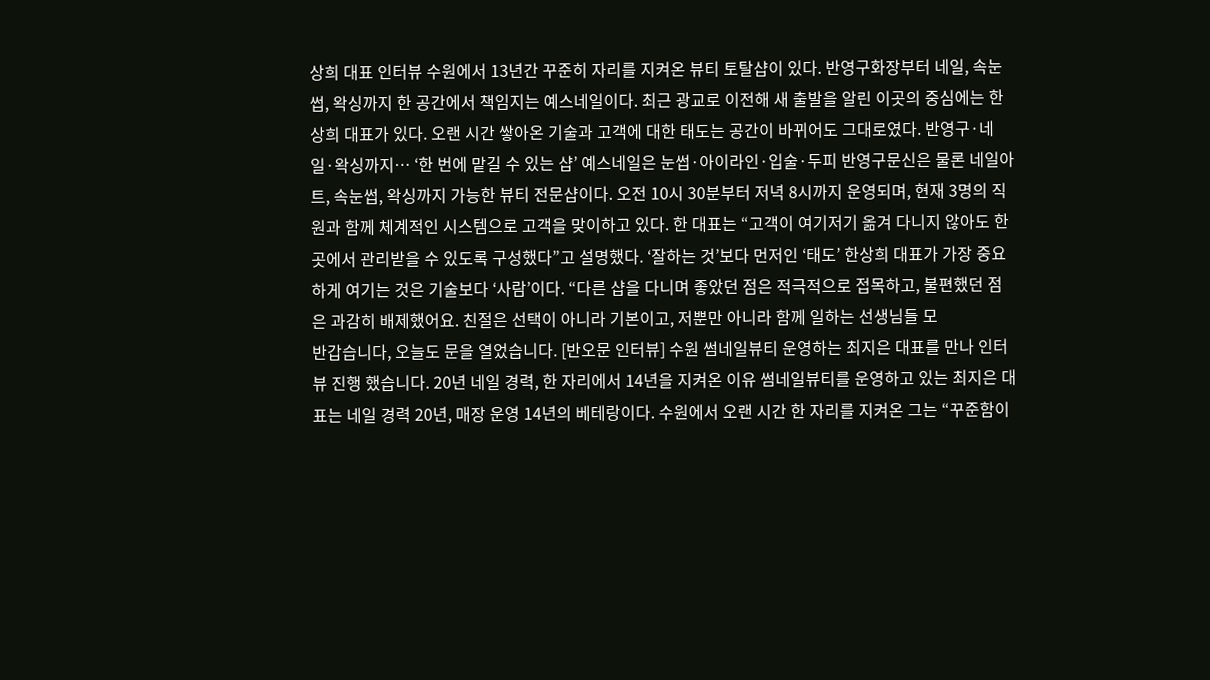상희 대표 인터뷰 수원에서 13년간 꾸준히 자리를 지켜온 뷰티 토탈샵이 있다. 반영구화장부터 네일, 속눈썹, 왁싱까지 한 공간에서 책임지는 예스네일이다. 최근 광교로 이전해 새 출발을 알린 이곳의 중심에는 한상희 대표가 있다. 오랜 시간 쌓아온 기술과 고객에 대한 태도는 공간이 바뀌어도 그대로였다. 반영구·네일·왁싱까지… ‘한 번에 맡길 수 있는 샵’ 예스네일은 눈썹·아이라인·입술·두피 반영구문신은 물론 네일아트, 속눈썹, 왁싱까지 가능한 뷰티 전문샵이다. 오전 10시 30분부터 저녁 8시까지 운영되며, 현재 3명의 직원과 함께 체계적인 시스템으로 고객을 맞이하고 있다. 한 대표는 “고객이 여기저기 옮겨 다니지 않아도 한 곳에서 관리받을 수 있도록 구성했다”고 설명했다. ‘잘하는 것’보다 먼저인 ‘태도’ 한상희 대표가 가장 중요하게 여기는 것은 기술보다 ‘사람’이다. “다른 샵을 다니며 좋았던 점은 적극적으로 접목하고, 불편했던 점은 과감히 배제했어요. 친절은 선택이 아니라 기본이고, 저뿐만 아니라 함께 일하는 선생님들 모
반갑습니다, 오늘도 문을 열었습니다. [반오문 인터뷰] 수원 썸네일뷰티 운영하는 최지은 대표를 만나 인터뷰 진행 했습니다. 20년 네일 경력, 한 자리에서 14년을 지켜온 이유 썸네일뷰티를 운영하고 있는 최지은 대표는 네일 경력 20년, 매장 운영 14년의 베테랑이다. 수원에서 오랜 시간 한 자리를 지켜온 그는 “꾸준함이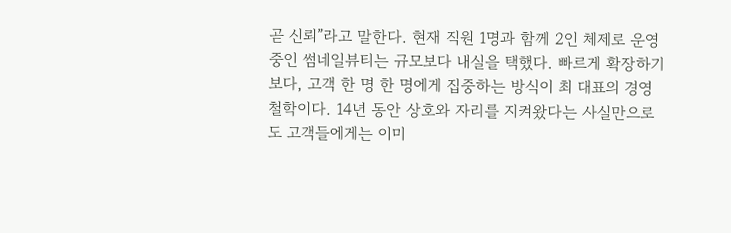곧 신뢰”라고 말한다. 현재 직원 1명과 함께 2인 체제로 운영 중인 썸네일뷰티는 규모보다 내실을 택했다. 빠르게 확장하기보다, 고객 한 명 한 명에게 집중하는 방식이 최 대표의 경영 철학이다. 14년 동안 상호와 자리를 지켜왔다는 사실만으로도 고객들에게는 이미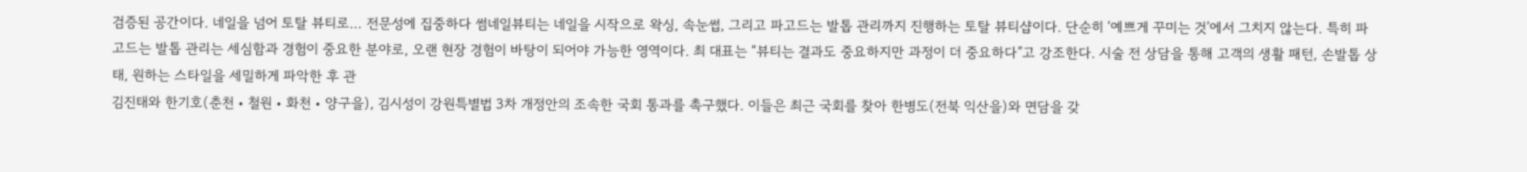검증된 공간이다. 네일을 넘어 토탈 뷰티로… 전문성에 집중하다 썸네일뷰티는 네일을 시작으로 왁싱, 속눈썹, 그리고 파고드는 발톱 관리까지 진행하는 토탈 뷰티샵이다. 단순히 ‘예쁘게 꾸미는 것’에서 그치지 않는다. 특히 파고드는 발톱 관리는 세심함과 경험이 중요한 분야로, 오랜 현장 경험이 바탕이 되어야 가능한 영역이다. 최 대표는 “뷰티는 결과도 중요하지만 과정이 더 중요하다”고 강조한다. 시술 전 상담을 통해 고객의 생활 패턴, 손발톱 상태, 원하는 스타일을 세밀하게 파악한 후 관
김진태와 한기호(춘천‧철원‧화천‧양구을), 김시성이 강원특별법 3차 개정안의 조속한 국회 통과를 촉구했다. 이들은 최근 국회를 찾아 한병도(전북 익산을)와 면담을 갖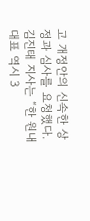고 개정안의 신속한 상정과 심사를 요청했다. 김진태 지사는 “한 원내대표 역시 3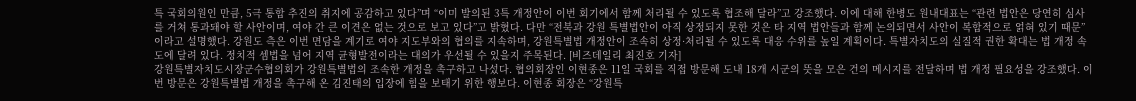특 국회의원인 만큼, 5극 통합 추진의 취지에 공감하고 있다”며 “이미 발의된 3특 개정안이 이번 회기에서 함께 처리될 수 있도록 협조해 달라”고 강조했다. 이에 대해 한병도 원내대표는 “관련 법안은 당연히 심사를 거쳐 통과돼야 할 사안이며, 여야 간 큰 이견은 없는 것으로 보고 있다”고 밝혔다. 다만 “전북과 강원 특별법안이 아직 상정되지 못한 것은 타 지역 법안들과 함께 논의되면서 사안이 복합적으로 얽혀 있기 때문”이라고 설명했다. 강원도 측은 이번 면담을 계기로 여야 지도부와의 협의를 지속하며, 강원특별법 개정안이 조속히 상정·처리될 수 있도록 대응 수위를 높일 계획이다. 특별자치도의 실질적 권한 확대는 법 개정 속도에 달려 있다. 정치적 셈법을 넘어 지역 균형발전이라는 대의가 우선될 수 있을지 주목된다. [비즈데일리 최진호 기자]
강원특별자치도시장군수협의회가 강원특별법의 조속한 개정을 촉구하고 나섰다. 협의회장인 이현종은 11일 국회를 직접 방문해 도내 18개 시군의 뜻을 모은 건의 메시지를 전달하며 법 개정 필요성을 강조했다. 이번 방문은 강원특별법 개정을 촉구해 온 김진태의 입장에 힘을 보태기 위한 행보다. 이현종 회장은 “강원특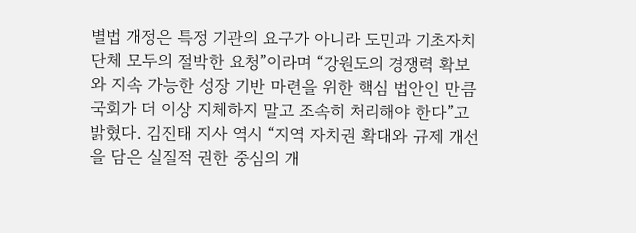별법 개정은 특정 기관의 요구가 아니라 도민과 기초자치단체 모두의 절박한 요청”이라며 “강원도의 경쟁력 확보와 지속 가능한 성장 기반 마련을 위한 핵심 법안인 만큼 국회가 더 이상 지체하지 말고 조속히 처리해야 한다”고 밝혔다. 김진태 지사 역시 “지역 자치권 확대와 규제 개선을 담은 실질적 권한 중심의 개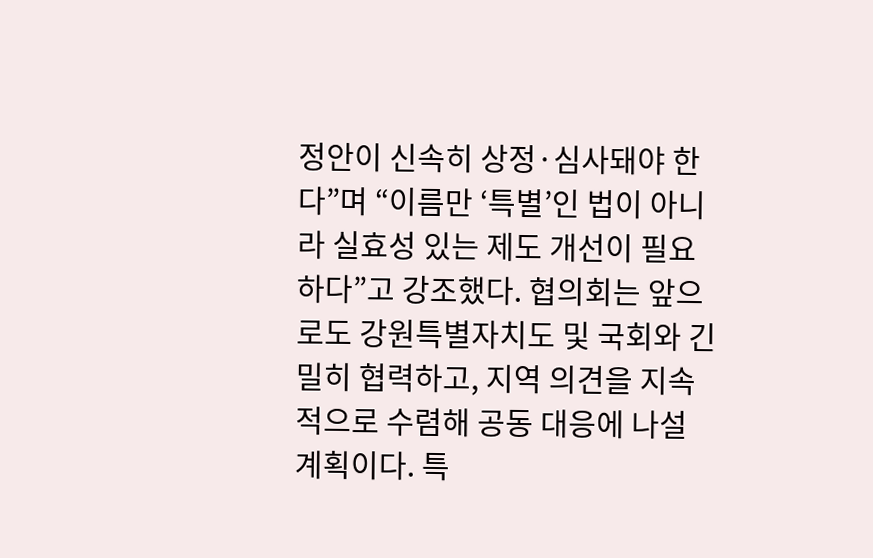정안이 신속히 상정·심사돼야 한다”며 “이름만 ‘특별’인 법이 아니라 실효성 있는 제도 개선이 필요하다”고 강조했다. 협의회는 앞으로도 강원특별자치도 및 국회와 긴밀히 협력하고, 지역 의견을 지속적으로 수렴해 공동 대응에 나설 계획이다. 특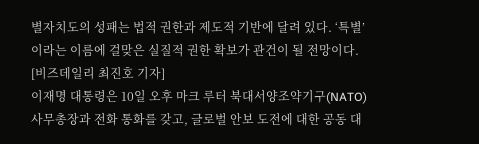별자치도의 성패는 법적 권한과 제도적 기반에 달려 있다. ‘특별’이라는 이름에 걸맞은 실질적 권한 확보가 관건이 될 전망이다. [비즈데일리 최진호 기자]
이재명 대통령은 10일 오후 마크 루터 북대서양조약기구(NATO) 사무총장과 전화 통화를 갖고, 글로벌 안보 도전에 대한 공동 대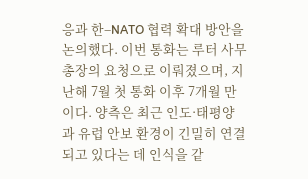응과 한–NATO 협력 확대 방안을 논의했다. 이번 통화는 루터 사무총장의 요청으로 이뤄졌으며, 지난해 7월 첫 통화 이후 7개월 만이다. 양측은 최근 인도·태평양과 유럽 안보 환경이 긴밀히 연결되고 있다는 데 인식을 같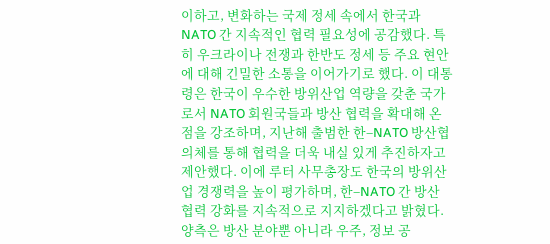이하고, 변화하는 국제 정세 속에서 한국과 NATO 간 지속적인 협력 필요성에 공감했다. 특히 우크라이나 전쟁과 한반도 정세 등 주요 현안에 대해 긴밀한 소통을 이어가기로 했다. 이 대통령은 한국이 우수한 방위산업 역량을 갖춘 국가로서 NATO 회원국들과 방산 협력을 확대해 온 점을 강조하며, 지난해 출범한 한–NATO 방산협의체를 통해 협력을 더욱 내실 있게 추진하자고 제안했다. 이에 루터 사무총장도 한국의 방위산업 경쟁력을 높이 평가하며, 한–NATO 간 방산 협력 강화를 지속적으로 지지하겠다고 밝혔다. 양측은 방산 분야뿐 아니라 우주, 정보 공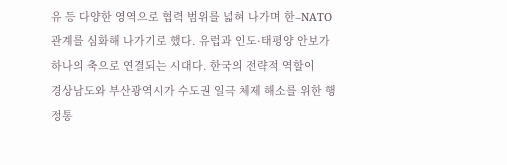유 등 다양한 영역으로 협력 범위를 넓혀 나가며 한–NATO 관계를 심화해 나가기로 했다. 유럽과 인도·태평양 안보가 하나의 축으로 연결되는 시대다. 한국의 전략적 역할이
경상남도와 부산광역시가 수도권 일극 체제 해소를 위한 행정통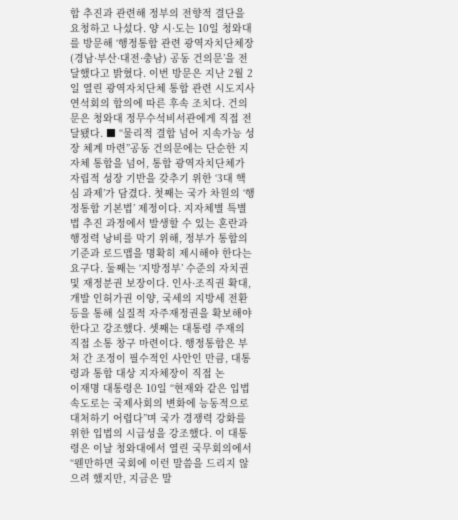합 추진과 관련해 정부의 전향적 결단을 요청하고 나섰다. 양 시·도는 10일 청와대를 방문해 ‘행정통합 관련 광역자치단체장(경남·부산·대전·충남) 공동 건의문’을 전달했다고 밝혔다. 이번 방문은 지난 2월 2일 열린 광역자치단체 통합 관련 시도지사 연석회의 합의에 따른 후속 조치다. 건의문은 청와대 정무수석비서관에게 직접 전달됐다. ■ “물리적 결합 넘어 지속가능 성장 체계 마련”공동 건의문에는 단순한 지자체 통합을 넘어, 통합 광역자치단체가 자립적 성장 기반을 갖추기 위한 ‘3대 핵심 과제’가 담겼다. 첫째는 국가 차원의 ‘행정통합 기본법’ 제정이다. 지자체별 특별법 추진 과정에서 발생할 수 있는 혼란과 행정력 낭비를 막기 위해, 정부가 통합의 기준과 로드맵을 명확히 제시해야 한다는 요구다. 둘째는 ‘지방정부’ 수준의 자치권 및 재정분권 보장이다. 인사·조직권 확대, 개발 인허가권 이양, 국세의 지방세 전환 등을 통해 실질적 자주재정권을 확보해야 한다고 강조했다. 셋째는 대통령 주재의 직접 소통 창구 마련이다. 행정통합은 부처 간 조정이 필수적인 사안인 만큼, 대통령과 통합 대상 지자체장이 직접 논
이재명 대통령은 10일 “현재와 같은 입법 속도로는 국제사회의 변화에 능동적으로 대처하기 어렵다”며 국가 경쟁력 강화를 위한 입법의 시급성을 강조했다. 이 대통령은 이날 청와대에서 열린 국무회의에서 “웬만하면 국회에 이런 말씀을 드리지 않으려 했지만, 지금은 말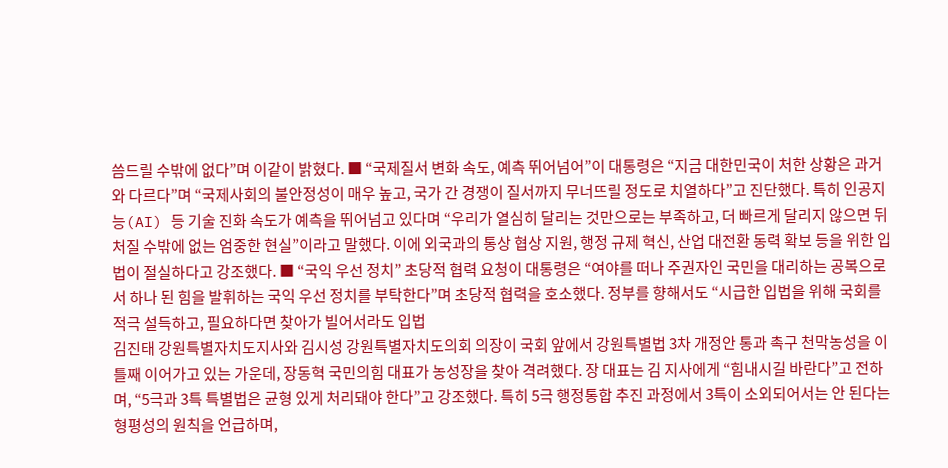씀드릴 수밖에 없다”며 이같이 밝혔다. ■ “국제질서 변화 속도, 예측 뛰어넘어”이 대통령은 “지금 대한민국이 처한 상황은 과거와 다르다”며 “국제사회의 불안정성이 매우 높고, 국가 간 경쟁이 질서까지 무너뜨릴 정도로 치열하다”고 진단했다. 특히 인공지능(AI) 등 기술 진화 속도가 예측을 뛰어넘고 있다며 “우리가 열심히 달리는 것만으로는 부족하고, 더 빠르게 달리지 않으면 뒤처질 수밖에 없는 엄중한 현실”이라고 말했다. 이에 외국과의 통상 협상 지원, 행정 규제 혁신, 산업 대전환 동력 확보 등을 위한 입법이 절실하다고 강조했다. ■ “국익 우선 정치” 초당적 협력 요청이 대통령은 “여야를 떠나 주권자인 국민을 대리하는 공복으로서 하나 된 힘을 발휘하는 국익 우선 정치를 부탁한다”며 초당적 협력을 호소했다. 정부를 향해서도 “시급한 입법을 위해 국회를 적극 설득하고, 필요하다면 찾아가 빌어서라도 입법
김진태 강원특별자치도지사와 김시성 강원특별자치도의회 의장이 국회 앞에서 강원특별법 3차 개정안 통과 촉구 천막농성을 이틀째 이어가고 있는 가운데, 장동혁 국민의힘 대표가 농성장을 찾아 격려했다. 장 대표는 김 지사에게 “힘내시길 바란다”고 전하며, “5극과 3특 특별법은 균형 있게 처리돼야 한다”고 강조했다. 특히 5극 행정통합 추진 과정에서 3특이 소외되어서는 안 된다는 형평성의 원칙을 언급하며,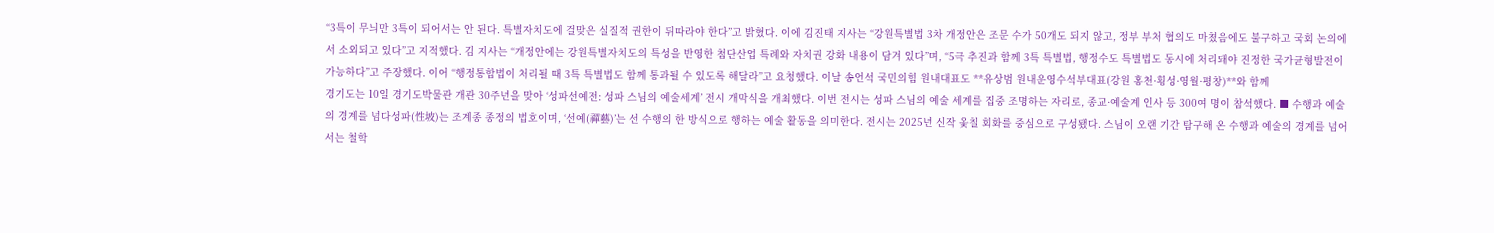“3특이 무늬만 3특이 되어서는 안 된다. 특별자치도에 걸맞은 실질적 권한이 뒤따라야 한다”고 밝혔다. 이에 김진태 지사는 “강원특별법 3차 개정안은 조문 수가 50개도 되지 않고, 정부 부처 협의도 마쳤음에도 불구하고 국회 논의에서 소외되고 있다”고 지적했다. 김 지사는 “개정안에는 강원특별자치도의 특성을 반영한 첨단산업 특례와 자치권 강화 내용이 담겨 있다”며, “5극 추진과 함께 3특 특별법, 행정수도 특별법도 동시에 처리돼야 진정한 국가균형발전이 가능하다”고 주장했다. 이어 “행정통합법이 처리될 때 3특 특별법도 함께 통과될 수 있도록 해달라”고 요청했다. 이날 송언석 국민의힘 원내대표도 **유상범 원내운영수석부대표(강원 홍천·횡성·영월·평창)**와 함께
경기도는 10일 경기도박물관 개관 30주년을 맞아 ‘성파선예전: 성파 스님의 예술세계’ 전시 개막식을 개최했다. 이번 전시는 성파 스님의 예술 세계를 집중 조명하는 자리로, 종교·예술계 인사 등 300여 명이 참석했다. ■ 수행과 예술의 경계를 넘다성파(性坡)는 조계종 종정의 법호이며, ‘선예(禪藝)’는 선 수행의 한 방식으로 행하는 예술 활동을 의미한다. 전시는 2025년 신작 옻칠 회화를 중심으로 구성됐다. 스님이 오랜 기간 탐구해 온 수행과 예술의 경계를 넘어서는 철학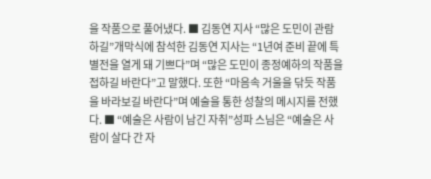을 작품으로 풀어냈다. ■ 김동연 지사 “많은 도민이 관람하길”개막식에 참석한 김동연 지사는 “1년여 준비 끝에 특별전을 열게 돼 기쁘다”며 “많은 도민이 종정예하의 작품을 접하길 바란다”고 말했다. 또한 “마음속 거울을 닦듯 작품을 바라보길 바란다”며 예술을 통한 성찰의 메시지를 전했다. ■ “예술은 사람이 남긴 자취”성파 스님은 “예술은 사람이 살다 간 자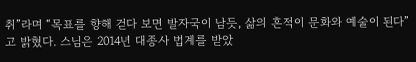취”라며 “목표를 향해 걷다 보면 발자국이 남듯, 삶의 흔적이 문화와 예술이 된다”고 밝혔다. 스님은 2014년 대종사 법계를 받았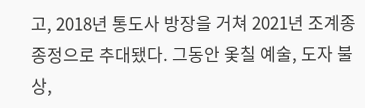고, 2018년 통도사 방장을 거쳐 2021년 조계종 종정으로 추대됐다. 그동안 옻칠 예술, 도자 불상,